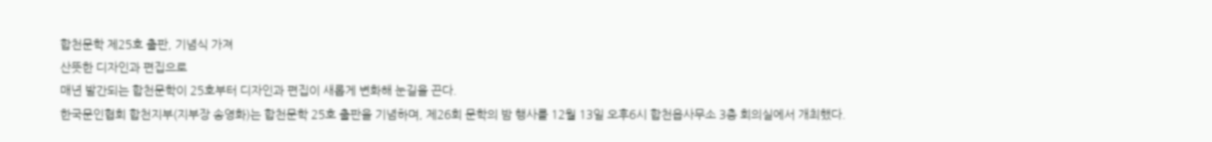합천문학 제25호 출판, 기념식 가져
산뜻한 디자인과 편집으로
매년 발간되는 합천문학이 25호부터 디자인과 편집이 새롭게 변화해 눈길을 끈다.
한국문인협회 합천지부(지부장 송영화)는 합천문학 25호 출판을 기념하며, 제26회 문학의 밤 행사를 12월 13일 오후6시 합천읍사무소 3층 회의실에서 개최했다.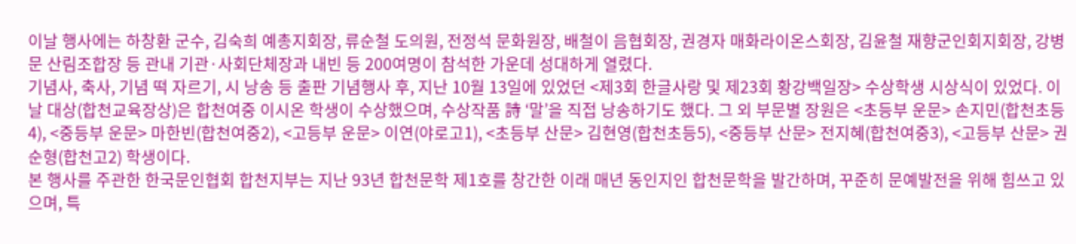이날 행사에는 하창환 군수, 김숙희 예총지회장, 류순철 도의원, 전정석 문화원장, 배철이 음협회장, 권경자 매화라이온스회장, 김윤철 재향군인회지회장, 강병문 산림조합장 등 관내 기관·사회단체장과 내빈 등 200여명이 참석한 가운데 성대하게 열렸다.
기념사, 축사, 기념 떡 자르기, 시 낭송 등 출판 기념행사 후, 지난 10월 13일에 있었던 <제3회 한글사랑 및 제23회 황강백일장> 수상학생 시상식이 있었다. 이날 대상(합천교육장상)은 합천여중 이시온 학생이 수상했으며, 수상작품 詩 ‘말’을 직접 낭송하기도 했다. 그 외 부문별 장원은 <초등부 운문> 손지민(합천초등4), <중등부 운문> 마한빈(합천여중2), <고등부 운문> 이연(야로고1), <초등부 산문> 김현영(합천초등5), <중등부 산문> 전지혜(합천여중3), <고등부 산문> 권순형(합천고2) 학생이다.
본 행사를 주관한 한국문인협회 합천지부는 지난 93년 합천문학 제1호를 창간한 이래 매년 동인지인 합천문학을 발간하며, 꾸준히 문예발전을 위해 힘쓰고 있으며, 특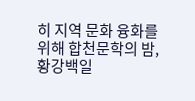히 지역 문화 융화를 위해 합천문학의 밤, 황강백일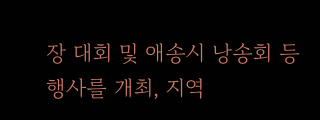장 대회 및 애송시 낭송회 등 행사를 개최, 지역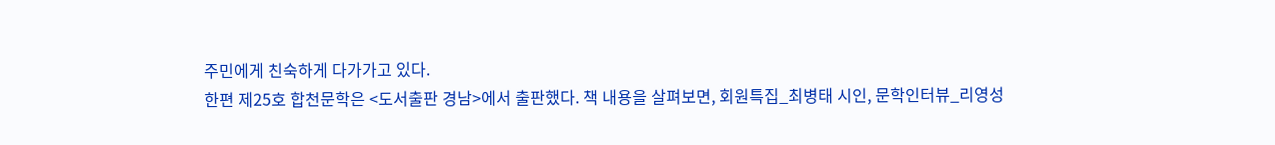주민에게 친숙하게 다가가고 있다.
한편 제25호 합천문학은 <도서출판 경남>에서 출판했다. 책 내용을 살펴보면, 회원특집_최병태 시인, 문학인터뷰_리영성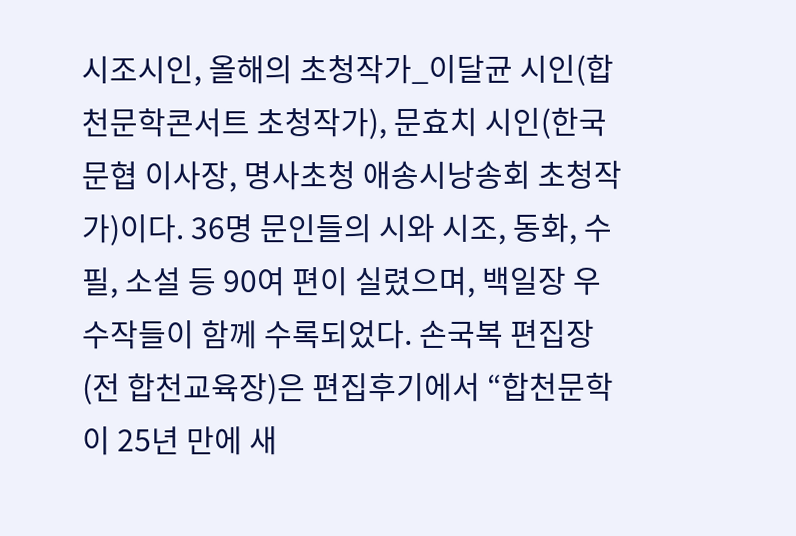시조시인, 올해의 초청작가_이달균 시인(합천문학콘서트 초청작가), 문효치 시인(한국문협 이사장, 명사초청 애송시낭송회 초청작가)이다. 36명 문인들의 시와 시조, 동화, 수필, 소설 등 90여 편이 실렸으며, 백일장 우수작들이 함께 수록되었다. 손국복 편집장(전 합천교육장)은 편집후기에서 “합천문학이 25년 만에 새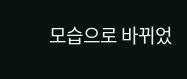모습으로 바뀌었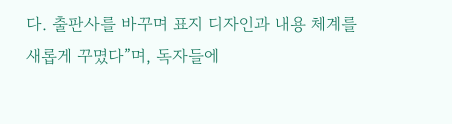다. 출판사를 바꾸며 표지 디자인과 내용 체계를 새롭게 꾸몄다”며, 독자들에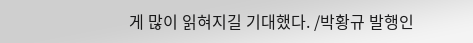게 많이 읽혀지길 기대했다. /박황규 발행인